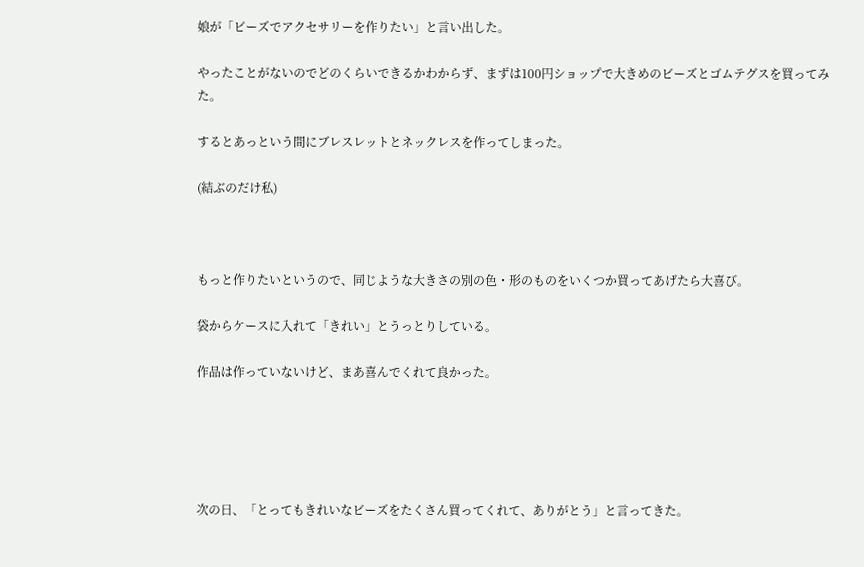娘が「ビーズでアクセサリーを作りたい」と言い出した。

やったことがないのでどのくらいできるかわからず、まずは100円ショップで大きめのビーズとゴムテグスを買ってみた。

するとあっという間にブレスレットとネックレスを作ってしまった。

(結ぶのだけ私)



もっと作りたいというので、同じような大きさの別の色・形のものをいくつか買ってあげたら大喜び。

袋からケースに入れて「きれい」とうっとりしている。

作品は作っていないけど、まあ喜んでくれて良かった。





次の日、「とってもきれいなビーズをたくさん買ってくれて、ありがとう」と言ってきた。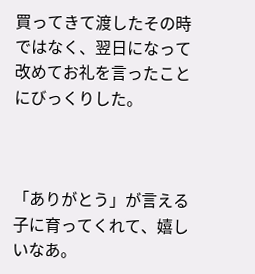買ってきて渡したその時ではなく、翌日になって改めてお礼を言ったことにびっくりした。



「ありがとう」が言える子に育ってくれて、嬉しいなあ。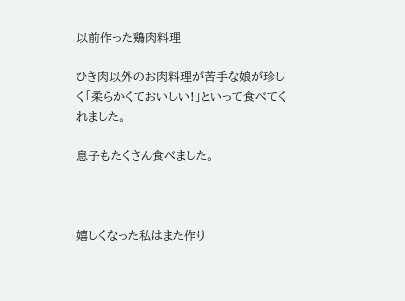以前作った鶏肉料理

ひき肉以外のお肉料理が苦手な娘が珍しく「柔らかくておいしい!」といって食べてくれました。

息子もたくさん食べました。



嬉しくなった私はまた作り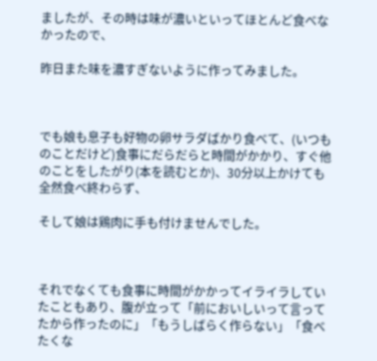ましたが、その時は味が濃いといってほとんど食べなかったので、

昨日また味を濃すぎないように作ってみました。



でも娘も息子も好物の卵サラダばかり食べて、(いつものことだけど)食事にだらだらと時間がかかり、すぐ他のことをしたがり(本を読むとか)、30分以上かけても全然食べ終わらず、

そして娘は鶏肉に手も付けませんでした。



それでなくても食事に時間がかかってイライラしていたこともあり、腹が立って「前においしいって言ってたから作ったのに」「もうしばらく作らない」「食べたくな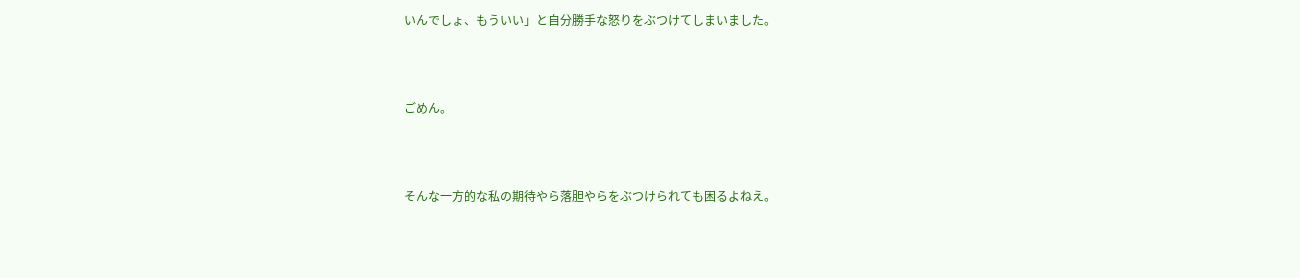いんでしょ、もういい」と自分勝手な怒りをぶつけてしまいました。



ごめん。



そんな一方的な私の期待やら落胆やらをぶつけられても困るよねえ。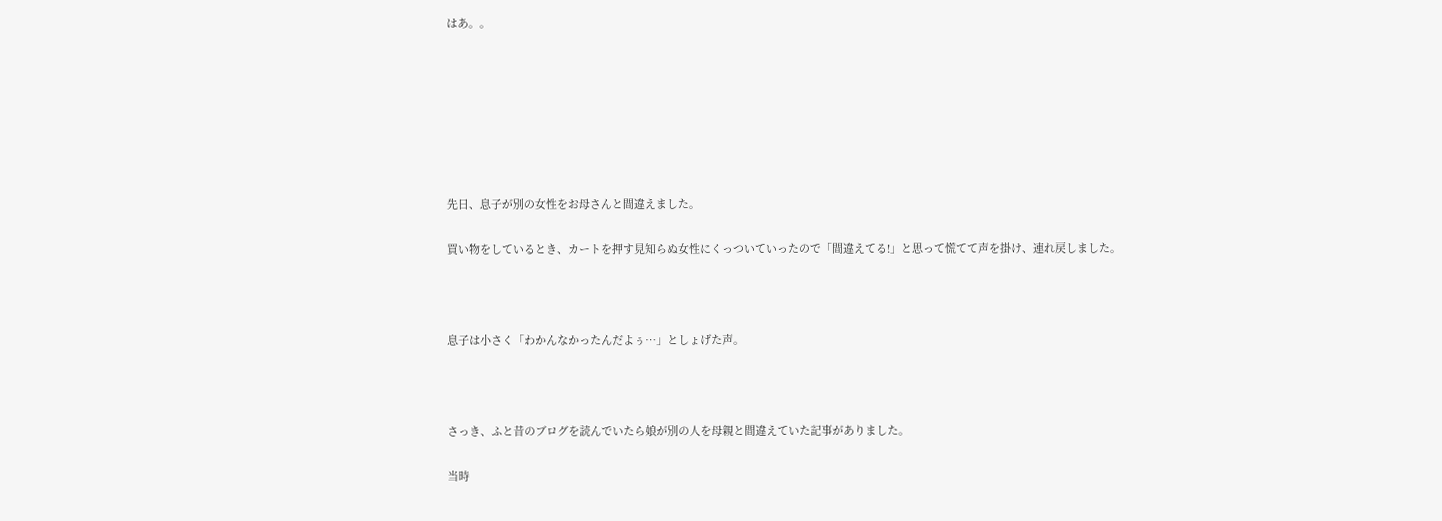はあ。。







先日、息子が別の女性をお母さんと間違えました。

買い物をしているとき、カートを押す見知らぬ女性にくっついていったので「間違えてる!」と思って慌てて声を掛け、連れ戻しました。



息子は小さく「わかんなかったんだよぅ…」としょげた声。



さっき、ふと昔のブログを読んでいたら娘が別の人を母親と間違えていた記事がありました。

当時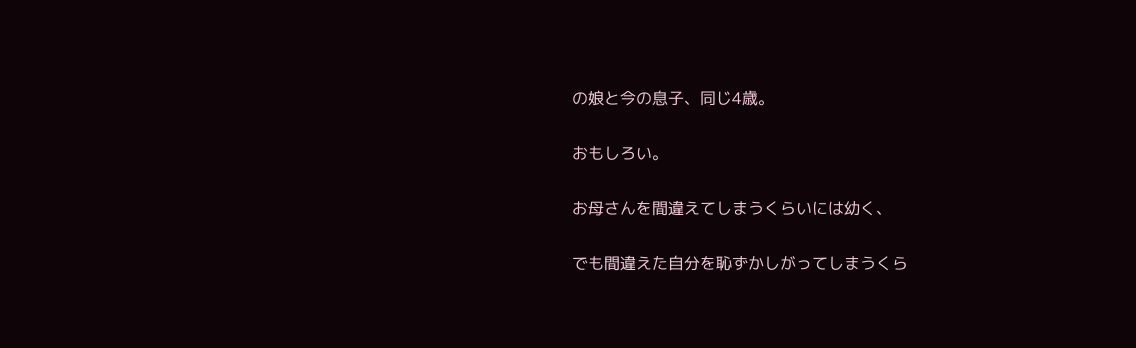の娘と今の息子、同じ4歳。

おもしろい。

お母さんを間違えてしまうくらいには幼く、

でも間違えた自分を恥ずかしがってしまうくら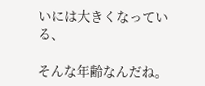いには大きくなっている、

そんな年齢なんだね。